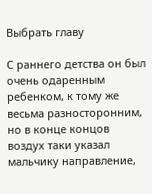Выбрать главу

С раннего детства он был очень одаренным ребенком, к тому же весьма разносторонним, но в конце концов воздух таки указал мальчику направление,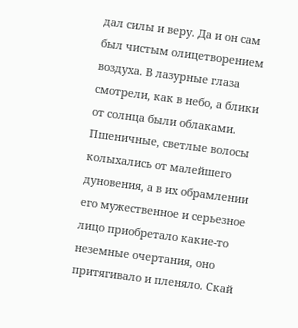дал силы и веру. Да и он сам был чистым олицетворением воздуха. В лазурные глаза смотрели, как в небо, а блики от солнца были облаками. Пшеничные, светлые волосы колыхались от малейшего дуновения, а в их обрамлении его мужественное и серьезное лицо приобретало какие-то неземные очертания, оно притягивало и пленяло. Скай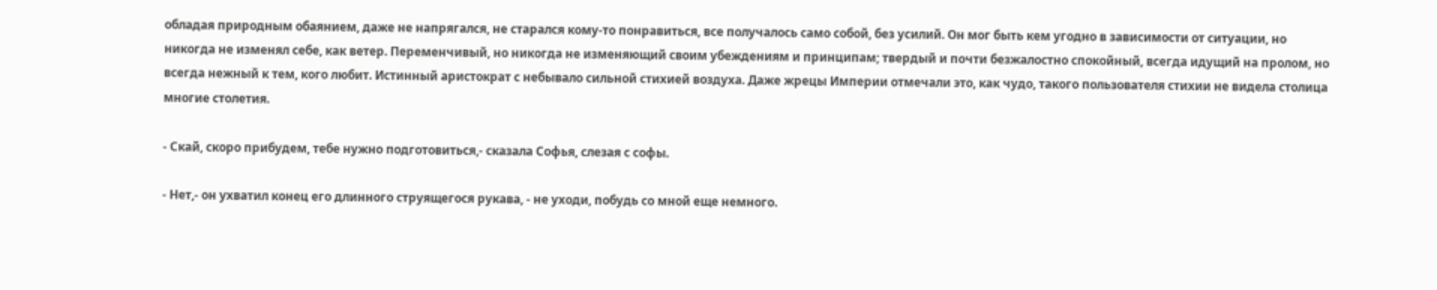обладая природным обаянием, даже не напрягался, не старался кому-то понравиться, все получалось само собой, без усилий. Он мог быть кем угодно в зависимости от ситуации, но никогда не изменял себе, как ветер. Переменчивый, но никогда не изменяющий своим убеждениям и принципам; твердый и почти безжалостно спокойный, всегда идущий на пролом, но всегда нежный к тем, кого любит. Истинный аристократ с небывало сильной стихией воздуха. Даже жрецы Империи отмечали это, как чудо, такого пользователя стихии не видела столица многие столетия.

- Скай, скоро прибудем, тебе нужно подготовиться,- сказала Софья, слезая с софы.

- Нет,- он ухватил конец его длинного струящегося рукава, - не уходи, побудь со мной еще немного.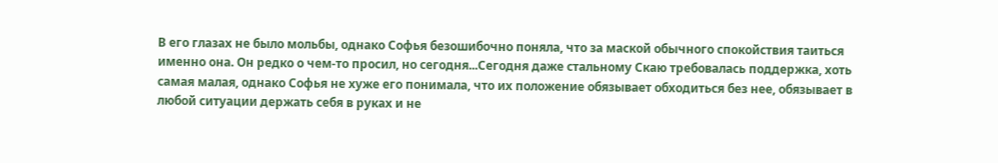В его глазах не было мольбы, однако Софья безошибочно поняла, что за маской обычного спокойствия таиться именно она. Он редко о чем-то просил, но сегодня...Сегодня даже стальному Скаю требовалась поддержка, хоть самая малая, однако Софья не хуже его понимала, что их положение обязывает обходиться без нее, обязывает в любой ситуации держать себя в руках и не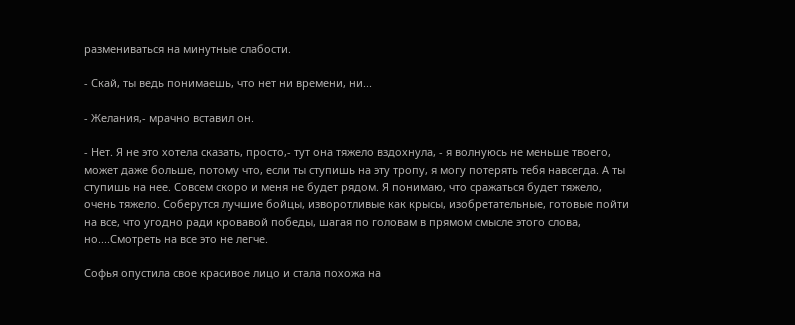размениваться на минутные слабости.

- Скай, ты ведь понимаешь, что нет ни времени, ни...

- Желания,- мрачно вставил он.

- Нет. Я не это хотела сказать, просто,- тут она тяжело вздохнула, - я волнуюсь не меньше твоего, может даже больше, потому что, если ты ступишь на эту тропу, я могу потерять тебя навсегда. А ты ступишь на нее. Совсем скоро и меня не будет рядом. Я понимаю, что сражаться будет тяжело, очень тяжело. Соберутся лучшие бойцы, изворотливые как крысы, изобретательные, готовые пойти на все, что угодно ради кровавой победы, шагая по головам в прямом смысле этого слова, но....Смотреть на все это не легче.

Софья опустила свое красивое лицо и стала похожа на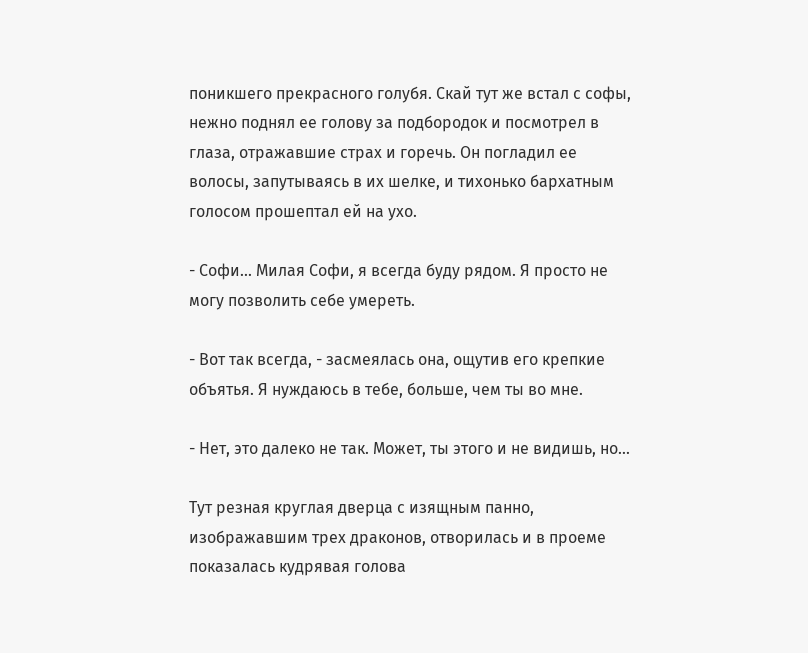поникшего прекрасного голубя. Скай тут же встал с софы, нежно поднял ее голову за подбородок и посмотрел в глаза, отражавшие страх и горечь. Он погладил ее волосы, запутываясь в их шелке, и тихонько бархатным голосом прошептал ей на ухо.

- Софи... Милая Софи, я всегда буду рядом. Я просто не могу позволить себе умереть.

- Вот так всегда, - засмеялась она, ощутив его крепкие объятья. Я нуждаюсь в тебе, больше, чем ты во мне.

- Нет, это далеко не так. Может, ты этого и не видишь, но...

Тут резная круглая дверца с изящным панно, изображавшим трех драконов, отворилась и в проеме показалась кудрявая голова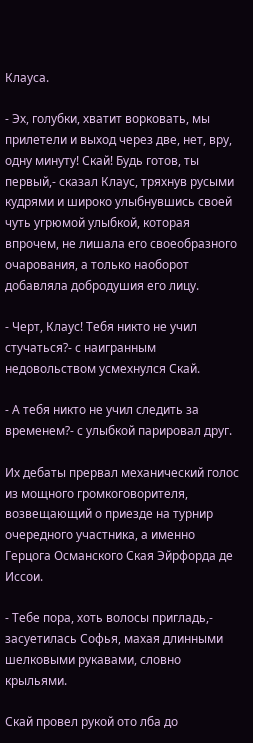Клауса.

- Эх, голубки, хватит ворковать, мы прилетели и выход через две, нет, вру, одну минуту! Скай! Будь готов, ты первый,- сказал Клаус, тряхнув русыми кудрями и широко улыбнувшись своей чуть угрюмой улыбкой, которая впрочем, не лишала его своеобразного очарования, а только наоборот добавляла добродушия его лицу.

- Черт, Клаус! Тебя никто не учил стучаться?- с наигранным недовольством усмехнулся Скай.

- А тебя никто не учил следить за временем?- с улыбкой парировал друг.

Их дебаты прервал механический голос из мощного громкоговорителя, возвещающий о приезде на турнир очередного участника, а именно Герцога Османского Ская Эйрфорда де Иссои.

- Тебе пора, хоть волосы пригладь,- засуетилась Софья, махая длинными шелковыми рукавами, словно крыльями.

Скай провел рукой ото лба до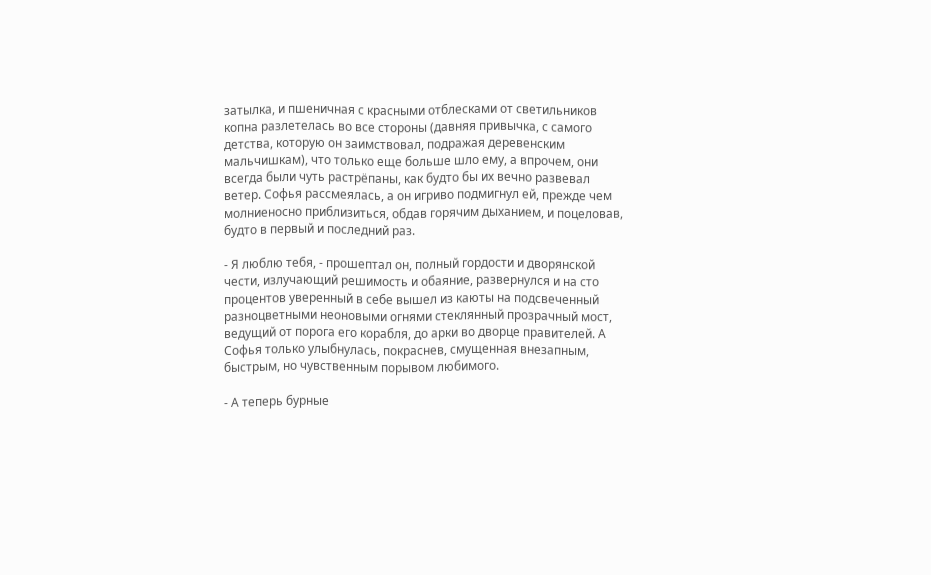затылка, и пшеничная с красными отблесками от светильников копна разлетелась во все стороны (давняя привычка, с самого детства, которую он заимствовал, подражая деревенским мальчишкам), что только еще больше шло ему, а впрочем, они всегда были чуть растрёпаны, как будто бы их вечно развевал ветер. Софья рассмеялась, а он игриво подмигнул ей, прежде чем молниеносно приблизиться, обдав горячим дыханием, и поцеловав, будто в первый и последний раз.

- Я люблю тебя, - прошептал он, полный гордости и дворянской чести, излучающий решимость и обаяние, развернулся и на сто процентов уверенный в себе вышел из каюты на подсвеченный разноцветными неоновыми огнями стеклянный прозрачный мост, ведущий от порога его корабля, до арки во дворце правителей. А Софья только улыбнулась, покраснев, смущенная внезапным, быстрым, но чувственным порывом любимого.

- А теперь бурные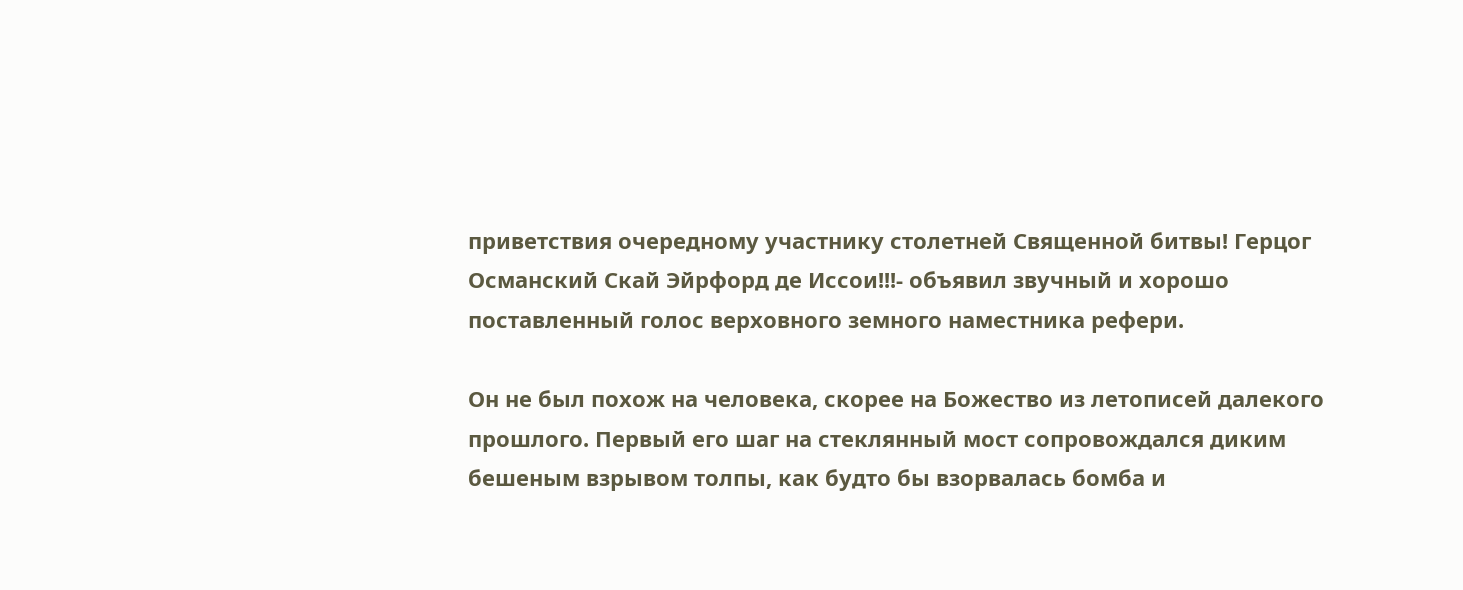приветствия очередному участнику столетней Священной битвы! Герцог Османский Скай Эйрфорд де Иссои!!!- объявил звучный и хорошо поставленный голос верховного земного наместника рефери.

Он не был похож на человека, скорее на Божество из летописей далекого прошлого. Первый его шаг на стеклянный мост сопровождался диким бешеным взрывом толпы, как будто бы взорвалась бомба и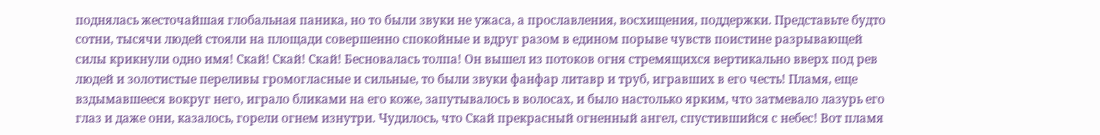поднялась жесточайшая глобальная паника, но то были звуки не ужаса, а прославления, восхищения, поддержки. Представьте будто сотни, тысячи людей стояли на площади совершенно спокойные и вдруг разом в едином порыве чувств поистине разрывающей силы крикнули одно имя! Скай! Скай! Скай! Бесновалась толпа! Он вышел из потоков огня стремящихся вертикально вверх под рев людей и золотистые переливы громогласные и сильные, то были звуки фанфар литавр и труб, игравших в его честь! Пламя, еще вздымавшееся вокруг него, играло бликами на его коже, запутывалось в волосах, и было настолько ярким, что затмевало лазурь его глаз и даже они, казалось, горели огнем изнутри. Чудилось, что Скай прекрасный огненный ангел, спустившийся с небес! Вот пламя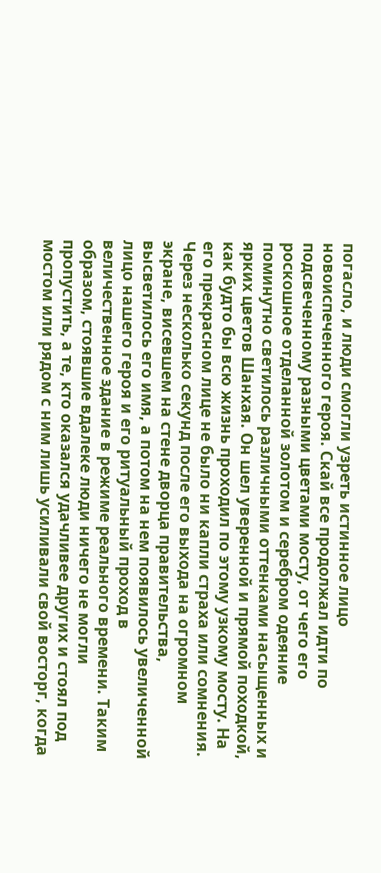погасло, и люди смогли узреть истинное лицо новоиспеченного героя. Скай все продолжал идти по подсвеченному разными цветами мосту, от чего его роскошное отделанной золотом и серебром одеяние поминутно светилось различными оттенками насыщенных и ярких цветов Шанхая. Он шел уверенной и прямой походкой, как будто бы всю жизнь проходил по этому узкому мосту. На его прекрасном лице не было ни капли страха или сомнения. Через несколько секунд после его выхода на огромном экране, висевшем на стене дворца правительства, высветилось его имя, а потом на нем появилось увеличенной лицо нашего героя и его ритуальный проход в величественное здание в режиме реального времени. Таким образом, стоявшие вдалеке люди ничего не могли пропустить, а те, кто оказался удачливее других и стоял под мостом или рядом с ним лишь усиливали свой восторг, когда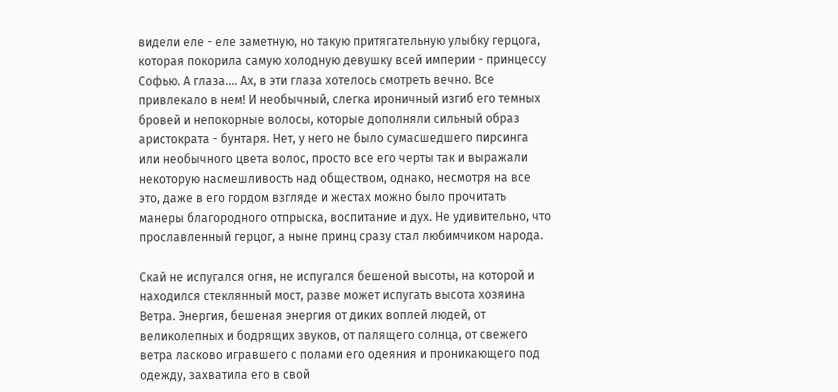видели еле - еле заметную, но такую притягательную улыбку герцога, которая покорила самую холодную девушку всей империи - принцессу Софью. А глаза.... Ах, в эти глаза хотелось смотреть вечно. Все привлекало в нем! И необычный, слегка ироничный изгиб его темных бровей и непокорные волосы, которые дополняли сильный образ аристократа - бунтаря. Нет, у него не было сумасшедшего пирсинга или необычного цвета волос, просто все его черты так и выражали некоторую насмешливость над обществом, однако, несмотря на все это, даже в его гордом взгляде и жестах можно было прочитать манеры благородного отпрыска, воспитание и дух. Не удивительно, что прославленный герцог, а ныне принц сразу стал любимчиком народа.

Скай не испугался огня, не испугался бешеной высоты, на которой и находился стеклянный мост, разве может испугать высота хозяина Ветра. Энергия, бешеная энергия от диких воплей людей, от великолепных и бодрящих звуков, от палящего солнца, от свежего ветра ласково игравшего с полами его одеяния и проникающего под одежду, захватила его в свой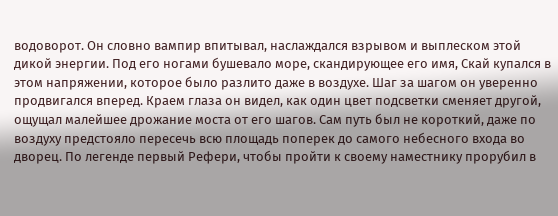водоворот. Он словно вампир впитывал, наслаждался взрывом и выплеском этой дикой энергии. Под его ногами бушевало море, скандирующее его имя, Скай купался в этом напряжении, которое было разлито даже в воздухе. Шаг за шагом он уверенно продвигался вперед. Краем глаза он видел, как один цвет подсветки сменяет другой, ощущал малейшее дрожание моста от его шагов. Сам путь был не короткий, даже по воздуху предстояло пересечь всю площадь поперек до самого небесного входа во дворец. По легенде первый Рефери, чтобы пройти к своему наместнику прорубил в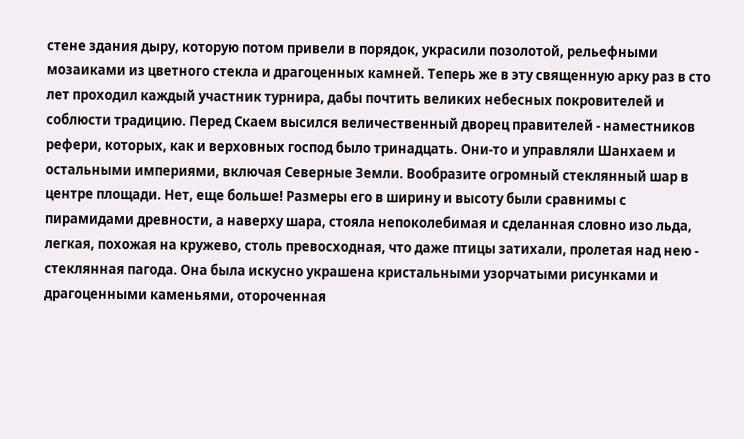стене здания дыру, которую потом привели в порядок, украсили позолотой, рельефными мозаиками из цветного стекла и драгоценных камней. Теперь же в эту священную арку раз в сто лет проходил каждый участник турнира, дабы почтить великих небесных покровителей и соблюсти традицию. Перед Скаем высился величественный дворец правителей - наместников рефери, которых, как и верховных господ было тринадцать. Они-то и управляли Шанхаем и остальными империями, включая Северные Земли. Вообразите огромный стеклянный шар в центре площади. Нет, еще больше! Размеры его в ширину и высоту были сравнимы с пирамидами древности, а наверху шара, стояла непоколебимая и сделанная словно изо льда, легкая, похожая на кружево, столь превосходная, что даже птицы затихали, пролетая над нею - стеклянная пагода. Она была искусно украшена кристальными узорчатыми рисунками и драгоценными каменьями, отороченная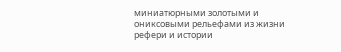миниатюрными золотыми и ониксовыми рельефами из жизни рефери и истории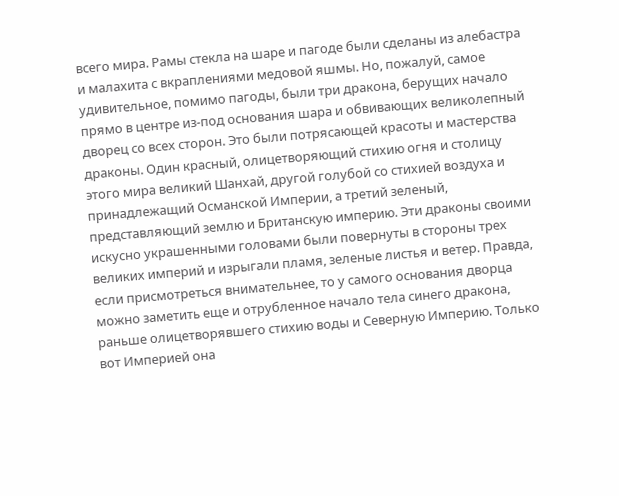всего мира. Рамы стекла на шаре и пагоде были сделаны из алебастра и малахита с вкраплениями медовой яшмы. Но, пожалуй, самое удивительное, помимо пагоды, были три дракона, берущих начало прямо в центре из-под основания шара и обвивающих великолепный дворец со всех сторон. Это были потрясающей красоты и мастерства драконы. Один красный, олицетворяющий стихию огня и столицу этого мира великий Шанхай, другой голубой со стихией воздуха и принадлежащий Османской Империи, а третий зеленый, представляющий землю и Британскую империю. Эти драконы своими искусно украшенными головами были повернуты в стороны трех великих империй и изрыгали пламя, зеленые листья и ветер. Правда, если присмотреться внимательнее, то у самого основания дворца можно заметить еще и отрубленное начало тела синего дракона, раньше олицетворявшего стихию воды и Северную Империю. Только вот Империей она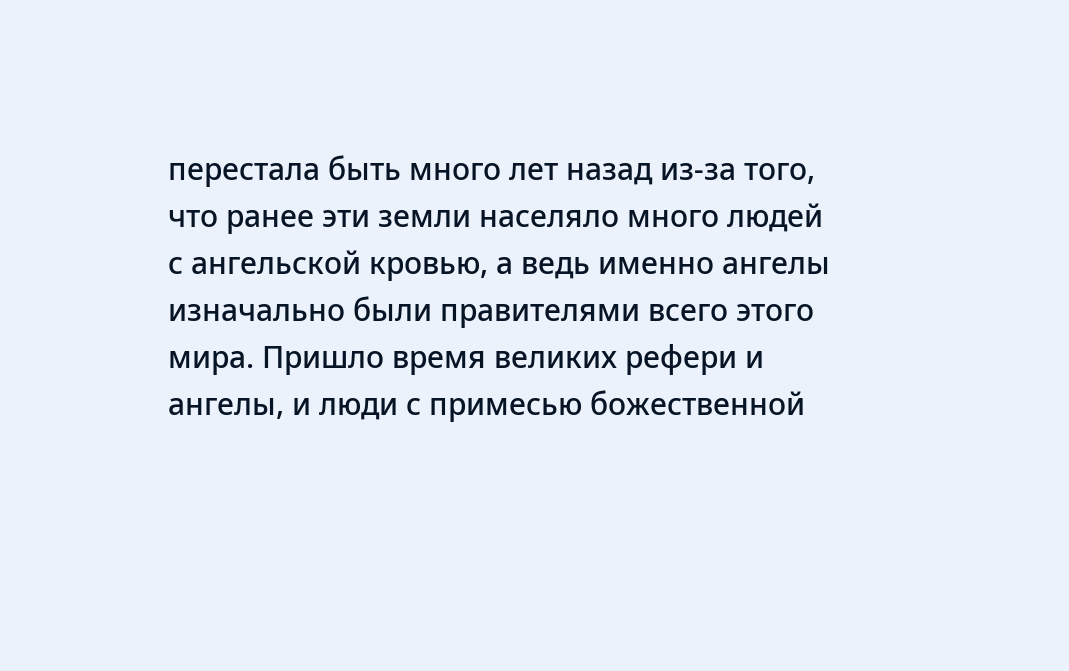перестала быть много лет назад из-за того, что ранее эти земли населяло много людей с ангельской кровью, а ведь именно ангелы изначально были правителями всего этого мира. Пришло время великих рефери и ангелы, и люди с примесью божественной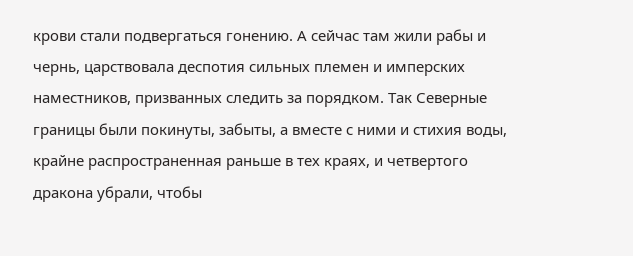крови стали подвергаться гонению. А сейчас там жили рабы и чернь, царствовала деспотия сильных племен и имперских наместников, призванных следить за порядком. Так Северные границы были покинуты, забыты, а вместе с ними и стихия воды, крайне распространенная раньше в тех краях, и четвертого дракона убрали, чтобы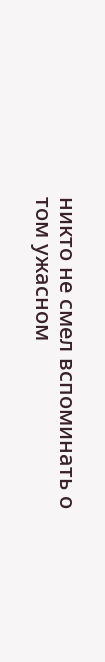никто не смел вспоминать о том ужасном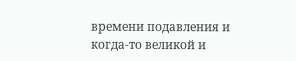времени подавления и когда-то великой и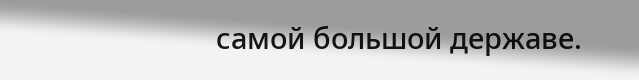самой большой державе.